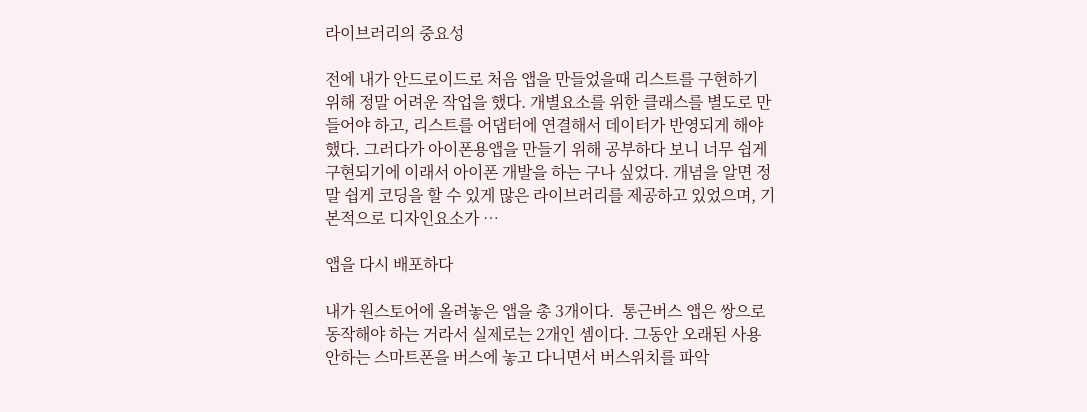라이브러리의 중요성

전에 내가 안드로이드로 처음 앱을 만들었을때 리스트를 구현하기 위해 정말 어려운 작업을 했다. 개별요소를 위한 클래스를 별도로 만들어야 하고, 리스트를 어댑터에 연결해서 데이터가 반영되게 해야 했다. 그러다가 아이폰용앱을 만들기 위해 공부하다 보니 너무 쉽게 구현되기에 이래서 아이폰 개발을 하는 구나 싶었다. 개념을 알면 정말 쉽게 코딩을 할 수 있게 많은 라이브러리를 제공하고 있었으며, 기본적으로 디자인요소가 …

앱을 다시 배포하다

내가 원스토어에 올려놓은 앱을 총 3개이다.  통근버스 앱은 쌍으로 동작해야 하는 거라서 실제로는 2개인 셈이다. 그동안 오래된 사용 안하는 스마트폰을 버스에 놓고 다니면서 버스위치를 파악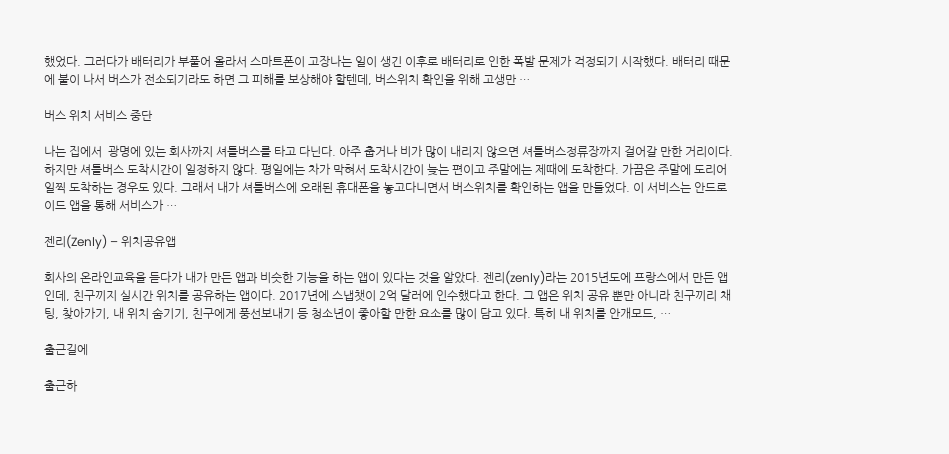했었다. 그러다가 배터리가 부풀어 올라서 스마트폰이 고장나는 일이 생긴 이후로 배터리로 인한 폭발 문제가 걱정되기 시작했다. 배터리 때문에 불이 나서 버스가 전소되기라도 하면 그 피해를 보상해야 할텐데, 버스위치 확인을 위해 고생만 …

버스 위치 서비스 중단

나는 집에서  광명에 있는 회사까지 셔틀버스를 타고 다닌다. 아주 춥거나 비가 많이 내리지 않으면 셔틀버스정류장까지 걸어갈 만한 거리이다. 하지만 셔틀버스 도착시간이 일정하지 않다. 평일에는 차가 막혀서 도착시간이 늦는 편이고 주말에는 제때에 도착한다. 가끔은 주말에 도리어 일찍 도착하는 경우도 있다. 그래서 내가 셔틀버스에 오래된 휴대폰을 놓고다니면서 버스위치를 확인하는 앱을 만들었다. 이 서비스는 안드로이드 앱을 통해 서비스가 …

젠리(Zenly) – 위치공유앱

회사의 온라인교육을 듣다가 내가 만든 앱과 비슷한 기능을 하는 앱이 있다는 것을 알았다. 젠리(zenly)라는 2015년도에 프랑스에서 만든 앱인데, 친구끼지 실시간 위치를 공유하는 앱이다. 2017년에 스냅챗이 2억 달러에 인수했다고 한다. 그 앱은 위치 공유 뿐만 아니라 친구끼리 채팅, 찾아가기, 내 위치 숨기기, 친구에게 풍선보내기 등 청소년이 좋아할 만한 요소를 많이 담고 있다. 특히 내 위치를 안개모드, …

출근길에

출근하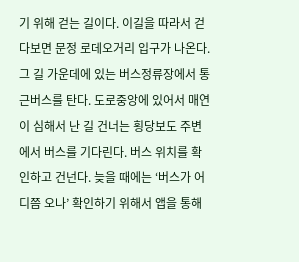기 위해 걷는 길이다. 이길을 따라서 걷다보면 문정 로데오거리 입구가 나온다. 그 길 가운데에 있는 버스정류장에서 통근버스를 탄다. 도로중앙에 있어서 매연이 심해서 난 길 건너는 횡당보도 주변에서 버스를 기다린다. 버스 위치를 확인하고 건넌다. 늦을 때에는 ‘버스가 어디쯤 오나’ 확인하기 위해서 앱을 통해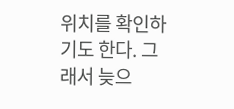위치를 확인하기도 한다. 그래서 늦으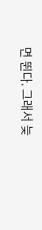면 뛴다. 그래서 늦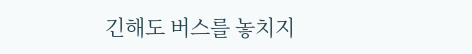긴해도 버스를 놓치지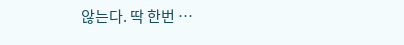않는다. 딱 한번 …